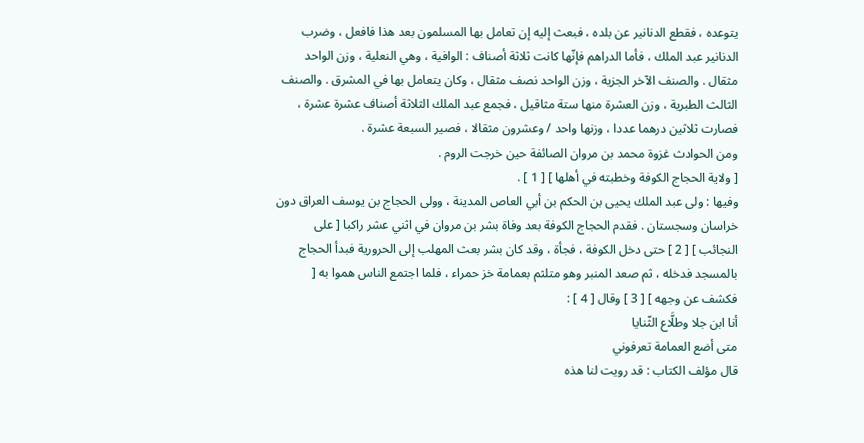يتوعده ، فقطع الدنانير عن بلده ، فبعث إليه إن تعامل بها المسلمون بعد هذا فافعل ، وضرب الدنانير عبد الملك ، فأما الدراهم فإنّها كانت ثلاثة أصناف : الوافية ، وهي النعلية ، وزن الواحد مثقال . والصنف الآخر الجزية ، وزن الواحد نصف مثقال ، وكان يتعامل بها في المشرق . والصنف الثالث الطبرية ، وزن العشرة منها ستة مثاقيل ، فجمع عبد الملك الثلاثة أصناف عشرة عشرة ، فصارت ثلاثين درهما عددا ، وزنها واحد / وعشرون مثقالا ، فصير السبعة عشرة .
ومن الحوادث غزوة محمد بن مروان الصائفة حين خرجت الروم .
[ ولاية الحجاج الكوفة وخطبته في أهلها ] [ 1 ] .
وفيها : ولى عبد الملك يحيى بن الحكم بن أبي العاص المدينة ، وولى الحجاج بن يوسف العراق دون خراسان وسجستان . فقدم الحجاج الكوفة بعد وفاة بشر بن مروان في اثني عشر راكبا [ على النجائب ] [ 2 ] حتى دخل الكوفة ، فجأة ، وقد كان بشر بعث المهلب إلى الحرورية فبدأ الحجاج بالمسجد فدخله ، ثم صعد المنبر وهو متلثم بعمامة خز حمراء ، فلما اجتمع الناس هموا به [ فكشف عن وجهه ] [ 3 ] وقال [ 4 ] :
أنا ابن جلا وطلَّاع الثّنايا
متى أضع العمامة تعرفوني
قال مؤلف الكتاب : قد رويت لنا هذه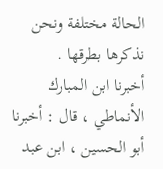الحالة مختلفة ونحن نذكرها بطرقها .
أخبرنا ابن المبارك الأنماطي ، قال : أخبرنا أبو الحسين ، ابن عبد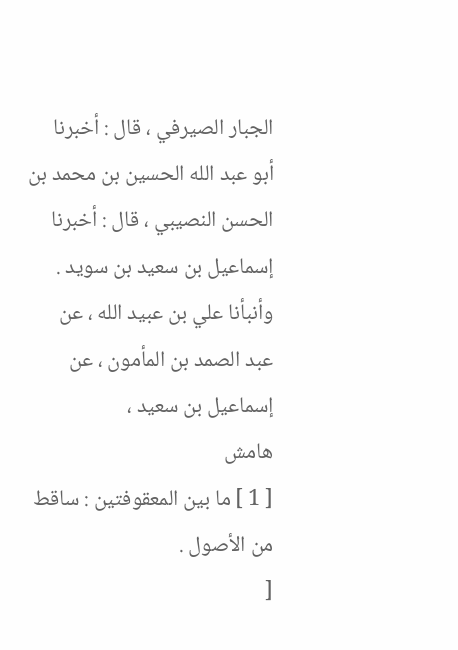الجبار الصيرفي ، قال : أخبرنا أبو عبد الله الحسين بن محمد بن الحسن النصيبي ، قال : أخبرنا إسماعيل بن سعيد بن سويد .
وأنبأنا علي بن عبيد الله ، عن عبد الصمد بن المأمون ، عن إسماعيل بن سعيد ،
هامش
[ 1 ] ما بين المعقوفتين : ساقط من الأصول .
[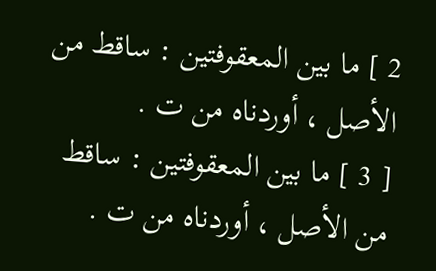2 ] ما بين المعقوفتين : ساقط من الأصل ، أوردناه من ت .
[ 3 ] ما بين المعقوفتين : ساقط من الأصل ، أوردناه من ت .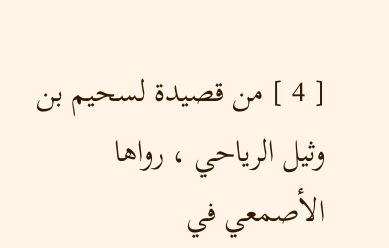[ 4 ] من قصيدة لسحيم بن وثيل الرياحي ، رواها الأصمعي في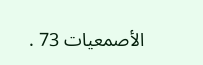الأصمعيات 73 .